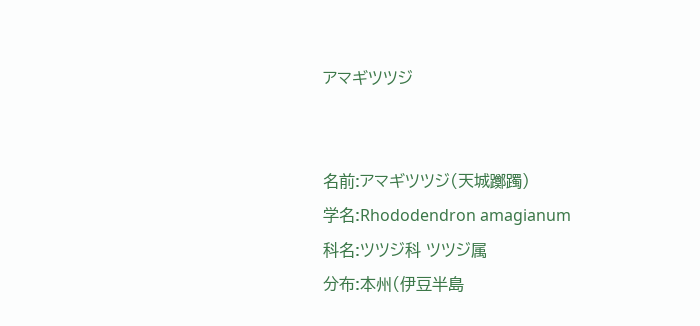アマギツツジ


名前:アマギツツジ(天城躑躅)
学名:Rhododendron amagianum
科名:ツツジ科 ツツジ属
分布:本州(伊豆半島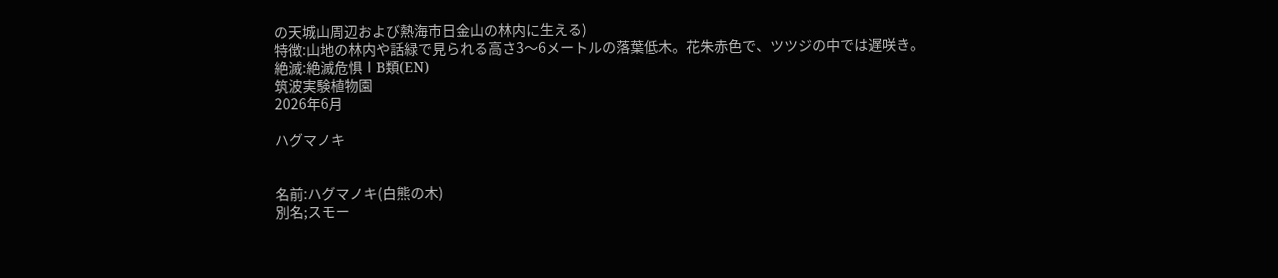の天城山周辺および熱海市日金山の林内に生える)
特徴:山地の林内や話緑で見られる高さ3〜6メートルの落葉低木。花朱赤色で、ツツジの中では遅咲き。
絶滅:絶滅危惧ⅠB類(EN)
筑波実験植物園
2026年6月

ハグマノキ


名前:ハグマノキ(白熊の木)
別名;スモー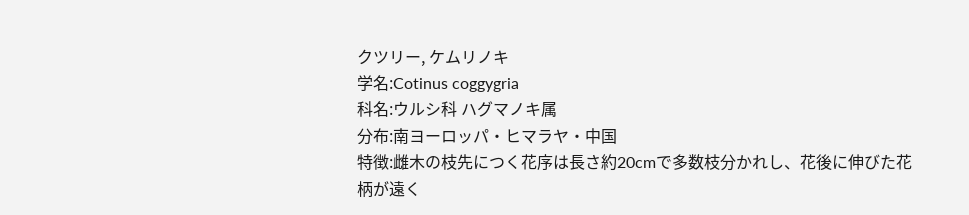クツリー, ケムリノキ
学名:Cotinus coggygria
科名:ウルシ科 ハグマノキ属
分布:南ヨーロッパ・ヒマラヤ・中国
特徴:雌木の枝先につく花序は長さ約20cmで多数枝分かれし、花後に伸びた花柄が遠く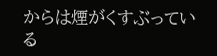からは煙がくすぶっている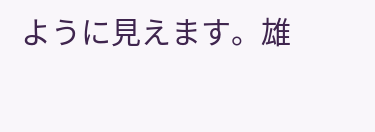ように見えます。雄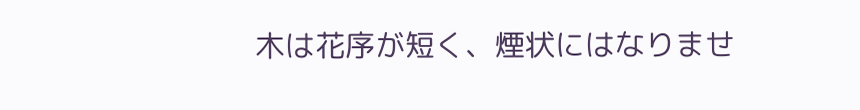木は花序が短く、煙状にはなりませ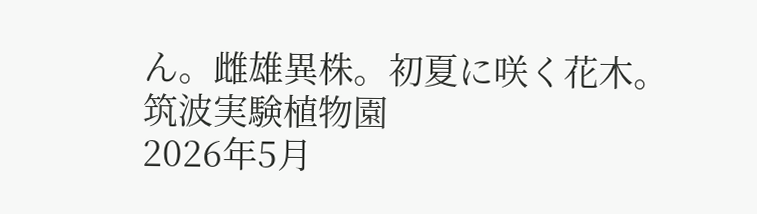ん。雌雄異株。初夏に咲く花木。
筑波実験植物園
2026年5月